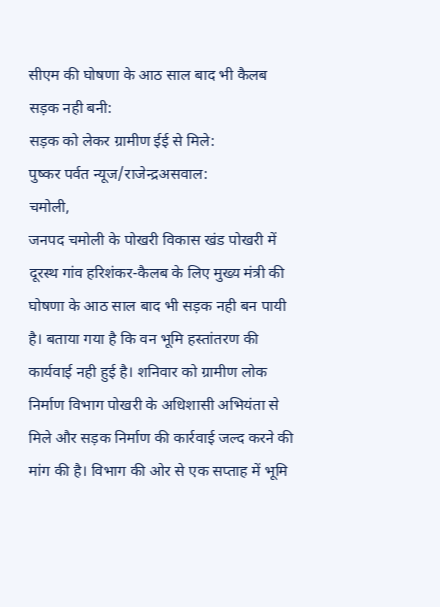सीएम की घोषणा के आठ साल बाद भी कैलब सड़क नही बनी:
सड़क को लेकर ग्रामीण ईई से मिले:
पुष्कर पर्वत न्यूज/राजेन्द्रअसवाल:
चमोली,
जनपद चमोली के पोखरी विकास खंड पोखरी में दूरस्थ गांव हरिशंकर-कैलब के लिए मुख्य मंत्री की घोषणा के आठ साल बाद भी सड़क नही बन पायी है। बताया गया है कि वन भूमि हस्तांतरण की कार्यवाई नही हुई है। शनिवार को ग्रामीण लोक निर्माण विभाग पोखरी के अधिशासी अभियंता से मिले और सड़क निर्माण की कार्रवाई जल्द करने की मांग की है। विभाग की ओर से एक सप्ताह में भूमि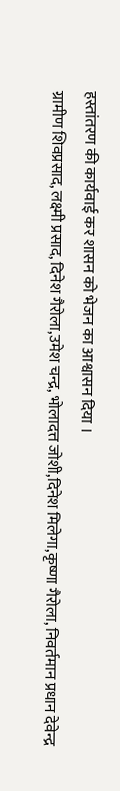हस्तांतरण की कार्यवाई कर शासन को भेजन का आश्वासन दिया ।
ग्रामीण शिवप्रसाद, लक्ष्मी प्रसाद, दिनेश गैरोला,उमेश चन्द्र, भोलादत्त जोशी,दिनेश मिलेगा,कृष्णा गैरोला, निवर्तमान प्रधान देवेन्द्र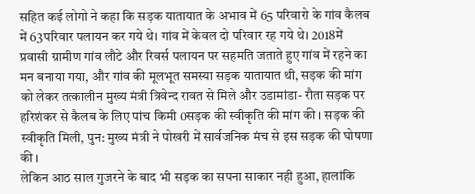सहित कई लोगो ने कहा कि सड़क यातायात के अभाव में 65 परिवारो के गांव कैलब में 63परिवार पलायन कर गये थे। गांव में केवल दो परिवार रह गये थे। 2018में प्रवासी ग्रामीण गांव लौटे और रिवर्स पलायन पर सहमति जताते हुए गांव में रहने का मन बनाया गया, और गांव की मूलभूत समस्या सड़क यातायात थी, सड़क की मांग को लेकर तत्कालीन मुख्य मंत्री त्रिवेन्द रावत से मिले और उडामांडा- रौता सड़क पर हरिशंकर से कैलब के लिए पांच किमी 0सड़क की स्वीकृति की मांग की । सड़क की स्वीकृति मिली, पुन: मुख्य मंत्री ने पोखरी में सार्वजनिक मंच से इस सड़क की घोषणा की ।
लेकिन आठ साल गुजरने के बाद भी सड़क का सपना साकार नही हुआ, हालांकि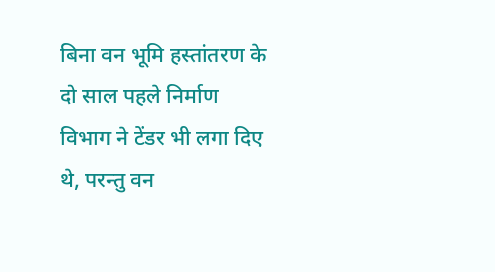बिना वन भूमि हस्तांतरण के दो साल पहले निर्माण विभाग ने टेंडर भी लगा दिए थे, परन्तु वन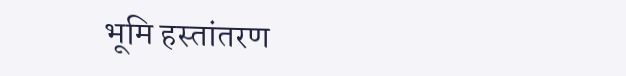भूमि हस्तांतरण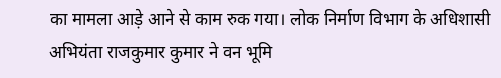का मामला आड़े आने से काम रुक गया। लोक निर्माण विभाग के अधिशासी अभियंता राजकुमार कुमार ने वन भूमि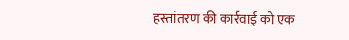हस्तांतरण की कार्रवाई को एक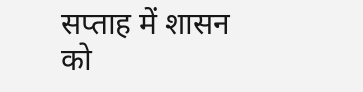सप्ताह में शासन को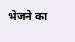भेजने का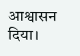आश्वासन दिया।